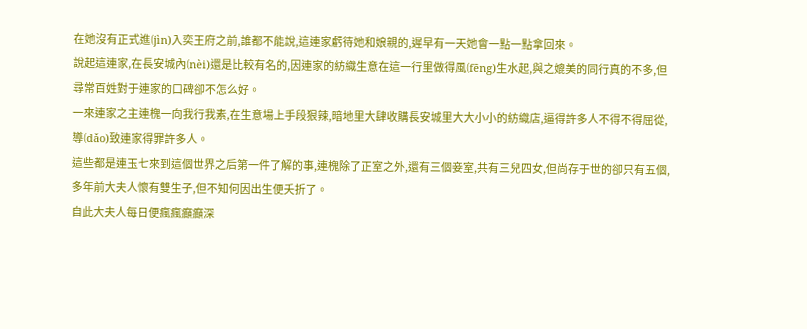在她沒有正式進(jìn)入奕王府之前,誰都不能說,這連家虧待她和娘親的,遲早有一天她會一點一點拿回來。
說起這連家,在長安城內(nèi)還是比較有名的,因連家的紡織生意在這一行里做得風(fēng)生水起,與之媲美的同行真的不多,但尋常百姓對于連家的口碑卻不怎么好。
一來連家之主連槐一向我行我素,在生意場上手段狠辣,暗地里大肆收購長安城里大大小小的紡織店,逼得許多人不得不得屈從,導(dǎo)致連家得罪許多人。
這些都是連玉七來到這個世界之后第一件了解的事,連槐除了正室之外,還有三個妾室,共有三兒四女,但尚存于世的卻只有五個,多年前大夫人懷有雙生子,但不知何因出生便夭折了。
自此大夫人每日便瘋瘋癲癲深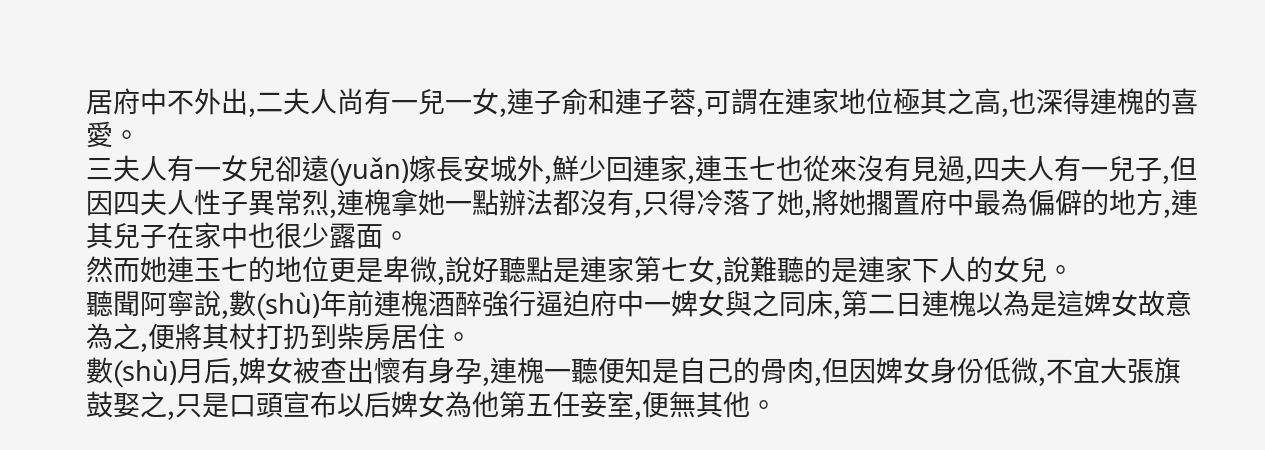居府中不外出,二夫人尚有一兒一女,連子俞和連子蓉,可謂在連家地位極其之高,也深得連槐的喜愛。
三夫人有一女兒卻遠(yuǎn)嫁長安城外,鮮少回連家,連玉七也從來沒有見過,四夫人有一兒子,但因四夫人性子異常烈,連槐拿她一點辦法都沒有,只得冷落了她,將她擱置府中最為偏僻的地方,連其兒子在家中也很少露面。
然而她連玉七的地位更是卑微,說好聽點是連家第七女,說難聽的是連家下人的女兒。
聽聞阿寧說,數(shù)年前連槐酒醉強行逼迫府中一婢女與之同床,第二日連槐以為是這婢女故意為之,便將其杖打扔到柴房居住。
數(shù)月后,婢女被查出懷有身孕,連槐一聽便知是自己的骨肉,但因婢女身份低微,不宜大張旗鼓娶之,只是口頭宣布以后婢女為他第五任妾室,便無其他。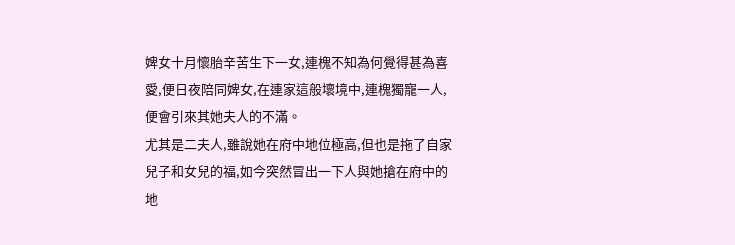婢女十月懷胎辛苦生下一女,連槐不知為何覺得甚為喜愛,便日夜陪同婢女,在連家這般壞境中,連槐獨寵一人,便會引來其她夫人的不滿。
尤其是二夫人,雖說她在府中地位極高,但也是拖了自家兒子和女兒的福,如今突然冒出一下人與她搶在府中的地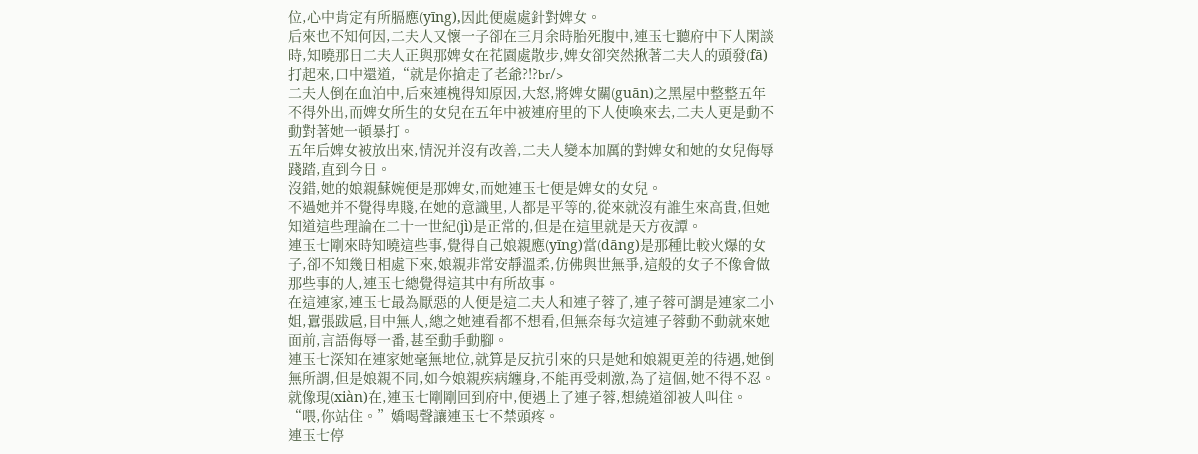位,心中肯定有所膈應(yīng),因此便處處針對婢女。
后來也不知何因,二夫人又懷一子卻在三月余時胎死腹中,連玉七聽府中下人閑談時,知曉那日二夫人正與那婢女在花園處散步,婢女卻突然揪著二夫人的頭發(fā)打起來,口中還道,“就是你搶走了老爺?!?br/>
二夫人倒在血泊中,后來連槐得知原因,大怒,將婢女關(guān)之黑屋中整整五年不得外出,而婢女所生的女兒在五年中被連府里的下人使喚來去,二夫人更是動不動對著她一頓暴打。
五年后婢女被放出來,情況并沒有改善,二夫人變本加厲的對婢女和她的女兒侮辱踐踏,直到今日。
沒錯,她的娘親蘇婉便是那婢女,而她連玉七便是婢女的女兒。
不過她并不覺得卑賤,在她的意識里,人都是平等的,從來就沒有誰生來高貴,但她知道這些理論在二十一世紀(jì)是正常的,但是在這里就是天方夜譚。
連玉七剛來時知曉這些事,覺得自己娘親應(yīng)當(dāng)是那種比較火爆的女子,卻不知幾日相處下來,娘親非常安靜溫柔,仿佛與世無爭,這般的女子不像會做那些事的人,連玉七總覺得這其中有所故事。
在這連家,連玉七最為厭惡的人便是這二夫人和連子蓉了,連子蓉可謂是連家二小姐,囂張跋扈,目中無人,總之她連看都不想看,但無奈每次這連子蓉動不動就來她面前,言語侮辱一番,甚至動手動腳。
連玉七深知在連家她毫無地位,就算是反抗引來的只是她和娘親更差的待遇,她倒無所謂,但是娘親不同,如今娘親疾病纏身,不能再受刺激,為了這個,她不得不忍。
就像現(xiàn)在,連玉七剛剛回到府中,便遇上了連子蓉,想繞道卻被人叫住。
“喂,你站住。”嬌喝聲讓連玉七不禁頭疼。
連玉七停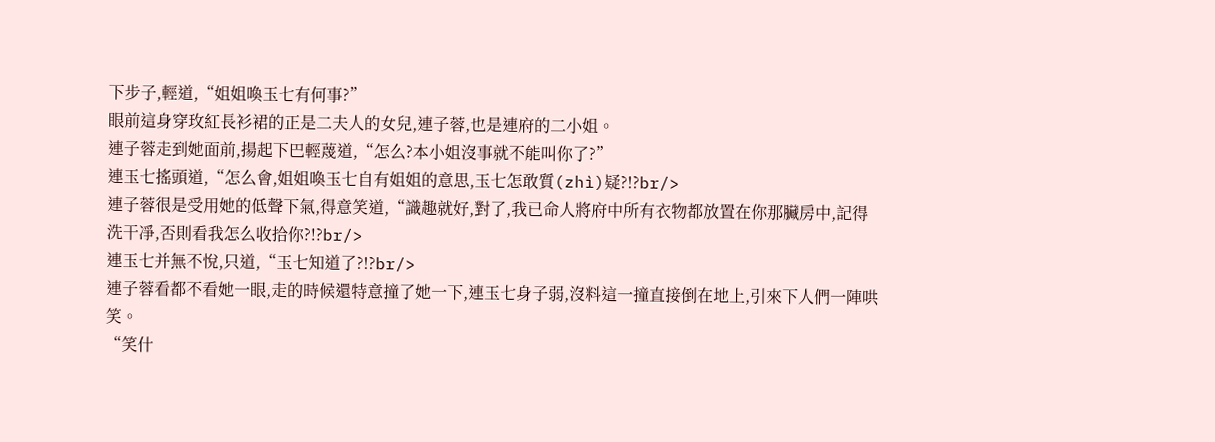下步子,輕道,“姐姐喚玉七有何事?”
眼前這身穿玫紅長衫裙的正是二夫人的女兒,連子蓉,也是連府的二小姐。
連子蓉走到她面前,揚起下巴輕蔑道,“怎么?本小姐沒事就不能叫你了?”
連玉七搖頭道,“怎么會,姐姐喚玉七自有姐姐的意思,玉七怎敢質(zhì)疑?!?br/>
連子蓉很是受用她的低聲下氣,得意笑道,“識趣就好,對了,我已命人將府中所有衣物都放置在你那臟房中,記得洗干凈,否則看我怎么收拾你?!?br/>
連玉七并無不悅,只道,“玉七知道了?!?br/>
連子蓉看都不看她一眼,走的時候還特意撞了她一下,連玉七身子弱,沒料這一撞直接倒在地上,引來下人們一陣哄笑。
“笑什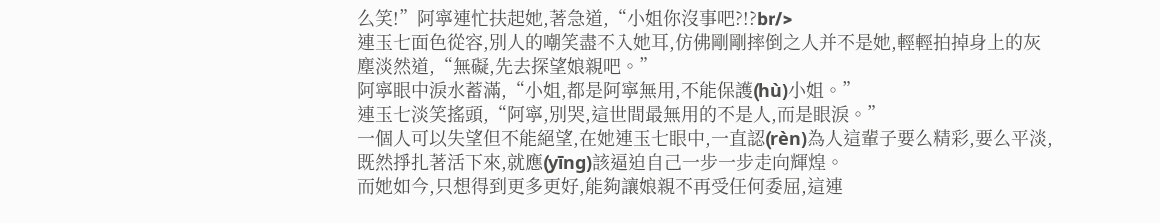么笑!”阿寧連忙扶起她,著急道,“小姐你沒事吧?!?br/>
連玉七面色從容,別人的嘲笑盡不入她耳,仿佛剛剛摔倒之人并不是她,輕輕拍掉身上的灰塵淡然道,“無礙,先去探望娘親吧。”
阿寧眼中淚水蓄滿,“小姐,都是阿寧無用,不能保護(hù)小姐。”
連玉七淡笑搖頭,“阿寧,別哭,這世間最無用的不是人,而是眼淚。”
一個人可以失望但不能絕望,在她連玉七眼中,一直認(rèn)為人這輩子要么精彩,要么平淡,既然掙扎著活下來,就應(yīng)該逼迫自己一步一步走向輝煌。
而她如今,只想得到更多更好,能夠讓娘親不再受任何委屈,這連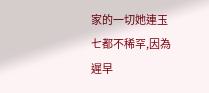家的一切她連玉七都不稀罕,因為遲早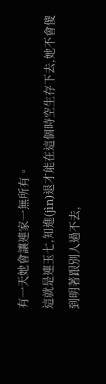有一天她會讓連家一無所有。
這就是連玉七,知進(jìn)退才能在這個時空生存下去,她不會傻到明著跟別人過不去,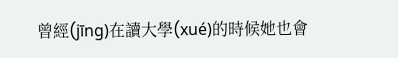曾經(jīng)在讀大學(xué)的時候她也會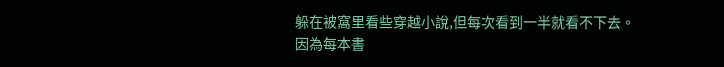躲在被窩里看些穿越小說,但每次看到一半就看不下去。
因為每本書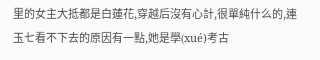里的女主大抵都是白蓮花,穿越后沒有心計,很單純什么的,連玉七看不下去的原因有一點,她是學(xué)考古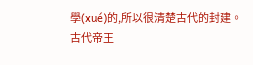學(xué)的,所以很清楚古代的封建。
古代帝王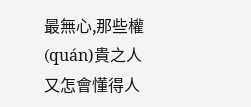最無心,那些權(quán)貴之人又怎會懂得人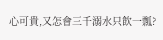心可貴,又怎會三千溺水只飲一瓢?